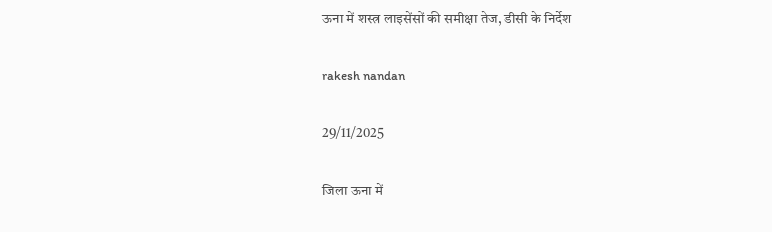ऊना में शस्त्र लाइसेंसों की समीक्षा तेज, डीसी के निर्देश

rakesh nandan

29/11/2025

जिला ऊना में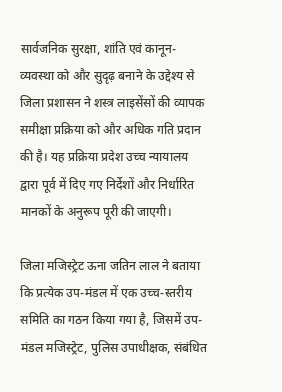सार्वजनिक सुरक्षा, शांति एवं कानून-व्यवस्था को और सुदृढ़ बनाने के उद्देश्य से जिला प्रशासन ने शस्त्र लाइसेंसों की व्यापक समीक्षा प्रक्रिया को और अधिक गति प्रदान की है। यह प्रक्रिया प्रदेश उच्च न्यायालय द्वारा पूर्व में दिए गए निर्देशों और निर्धारित मानकों के अनुरूप पूरी की जाएगी।

जिला मजिस्ट्रेट ऊना जतिन लाल ने बताया कि प्रत्येक उप-मंडल में एक उच्च-स्तरीय समिति का गठन किया गया है, जिसमें उप-मंडल मजिस्ट्रेट, पुलिस उपाधीक्षक, संबंधित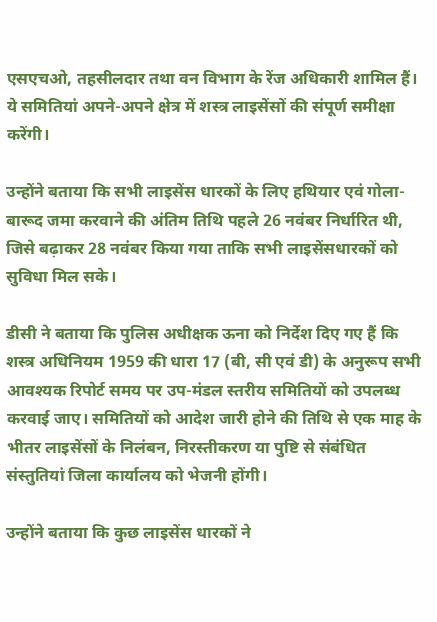एसएचओ, तहसीलदार तथा वन विभाग के रेंज अधिकारी शामिल हैं। ये समितियां अपने-अपने क्षेत्र में शस्त्र लाइसेंसों की संपूर्ण समीक्षा करेंगी।

उन्होंने बताया कि सभी लाइसेंस धारकों के लिए हथियार एवं गोला-बारूद जमा करवाने की अंतिम तिथि पहले 26 नवंबर निर्धारित थी, जिसे बढ़ाकर 28 नवंबर किया गया ताकि सभी लाइसेंसधारकों को सुविधा मिल सके।

डीसी ने बताया कि पुलिस अधीक्षक ऊना को निर्देश दिए गए हैं कि शस्त्र अधिनियम 1959 की धारा 17 (बी, सी एवं डी) के अनुरूप सभी आवश्यक रिपोर्ट समय पर उप-मंडल स्तरीय समितियों को उपलब्ध करवाई जाए। समितियों को आदेश जारी होने की तिथि से एक माह के भीतर लाइसेंसों के निलंबन, निरस्तीकरण या पुष्टि से संबंधित संस्तुतियां जिला कार्यालय को भेजनी होंगी।

उन्होंने बताया कि कुछ लाइसेंस धारकों ने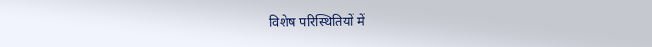विशेष परिस्थितियों में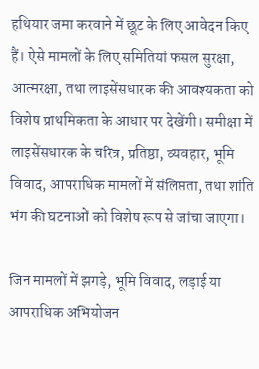हथियार जमा करवाने में छूट के लिए आवेदन किए हैं। ऐसे मामलों के लिए समितियां फसल सुरक्षा, आत्मरक्षा, तथा लाइसेंसधारक की आवश्यकता को विशेष प्राथमिकता के आधार पर देखेंगी। समीक्षा में लाइसेंसधारक के चरित्र, प्रतिष्ठा, व्यवहार, भूमि विवाद, आपराधिक मामलों में संलिप्तता, तथा शांति भंग की घटनाओं को विशेष रूप से जांचा जाएगा।

जिन मामलों में झगड़े, भूमि विवाद, लड़ाई या आपराधिक अभियोजन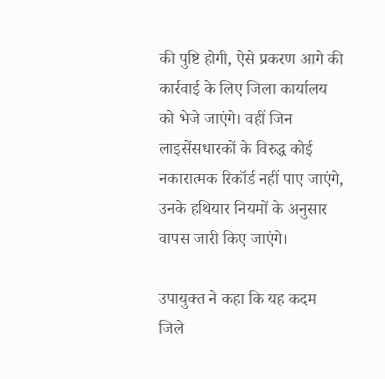की पुष्टि होगी, ऐसे प्रकरण आगे की कार्रवाई के लिए जिला कार्यालय को भेजे जाएंगे। वहीं जिन लाइसेंसधारकों के विरुद्ध कोई नकारात्मक रिकॉर्ड नहीं पाए जाएंगे, उनके हथियार नियमों के अनुसार वापस जारी किए जाएंगे।

उपायुक्त ने कहा कि यह कदम जिले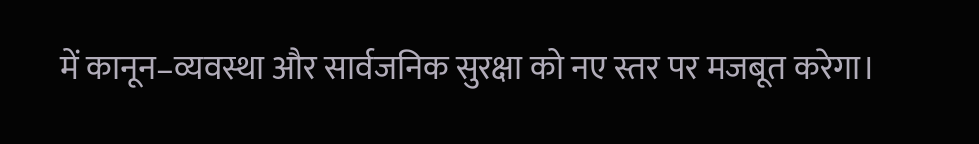में कानून–व्यवस्था और सार्वजनिक सुरक्षा को नए स्तर पर मजबूत करेगा।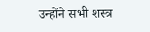उन्होंने सभी शस्त्र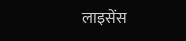लाइसेंस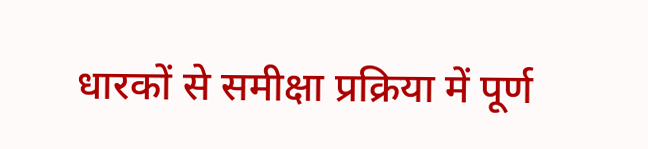धारकों से समीक्षा प्रक्रिया में पूर्ण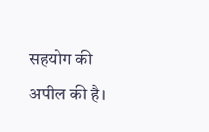सहयोग की अपील की है।